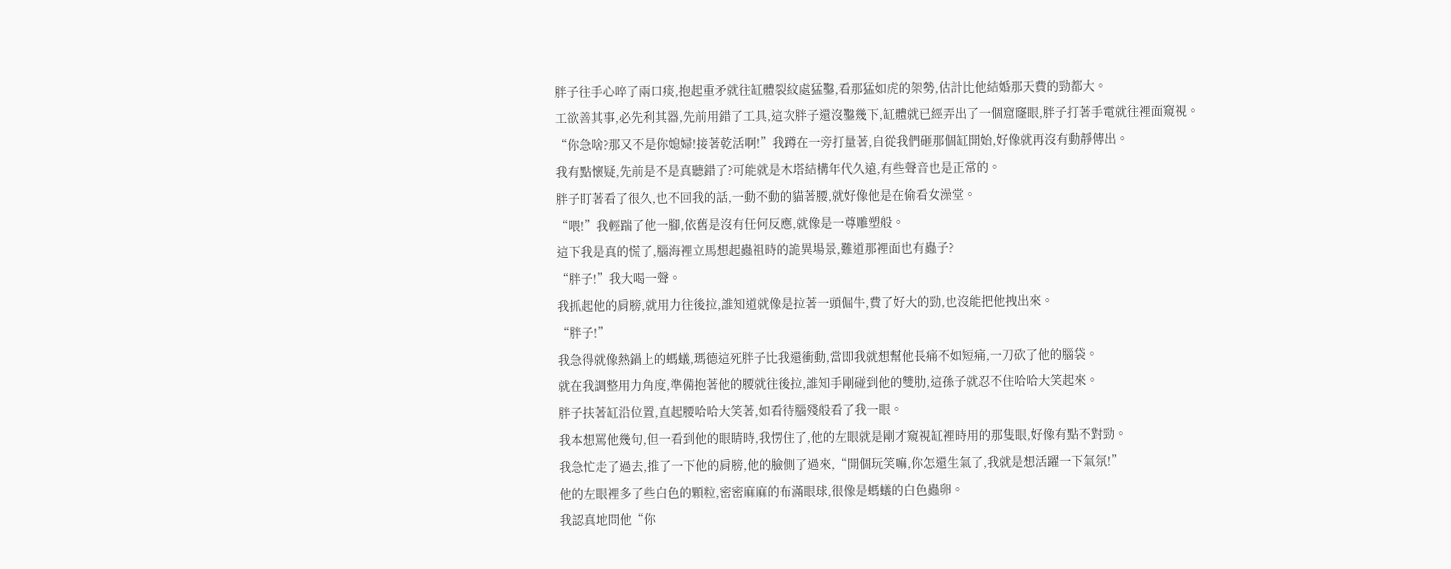胖子往手心啐了兩口痰,抱起重矛就往缸體裂紋處猛鑿,看那猛如虎的架勢,估計比他結婚那天費的勁都大。
工欲善其事,必先利其器,先前用錯了工具,這次胖子還沒鑿幾下,缸體就已經弄出了一個窟窿眼,胖子打著手電就往裡面窺視。
“你急啥?那又不是你媳婦!接著乾活啊!”我蹲在一旁打量著,自從我們砸那個缸開始,好像就再沒有動靜傳出。
我有點懷疑,先前是不是真聽錯了?可能就是木塔結構年代久遠,有些聲音也是正常的。
胖子盯著看了很久,也不回我的話,一動不動的貓著腰,就好像他是在偷看女澡堂。
“喂!”我輕踹了他一腳,依舊是沒有任何反應,就像是一尊雕塑般。
這下我是真的慌了,腦海裡立馬想起蟲祖時的詭異場景,難道那裡面也有蟲子?
“胖子!”我大喝一聲。
我抓起他的肩膀,就用力往後拉,誰知道就像是拉著一頭倔牛,費了好大的勁,也沒能把他拽出來。
“胖子!”
我急得就像熱鍋上的螞蟻,瑪德這死胖子比我還衝動,當即我就想幫他長痛不如短痛,一刀砍了他的腦袋。
就在我調整用力角度,準備抱著他的腰就往後拉,誰知手剛碰到他的雙肋,這孫子就忍不住哈哈大笑起來。
胖子扶著缸沿位置,直起腰哈哈大笑著,如看待腦殘般看了我一眼。
我本想罵他幾句,但一看到他的眼睛時,我愣住了,他的左眼就是剛才窺視缸裡時用的那隻眼,好像有點不對勁。
我急忙走了過去,推了一下他的肩膀,他的臉側了過來,“開個玩笑嘛,你怎還生氣了,我就是想活躍一下氣氛!”
他的左眼裡多了些白色的顆粒,密密麻麻的布滿眼球,很像是螞蟻的白色蟲卵。
我認真地問他“你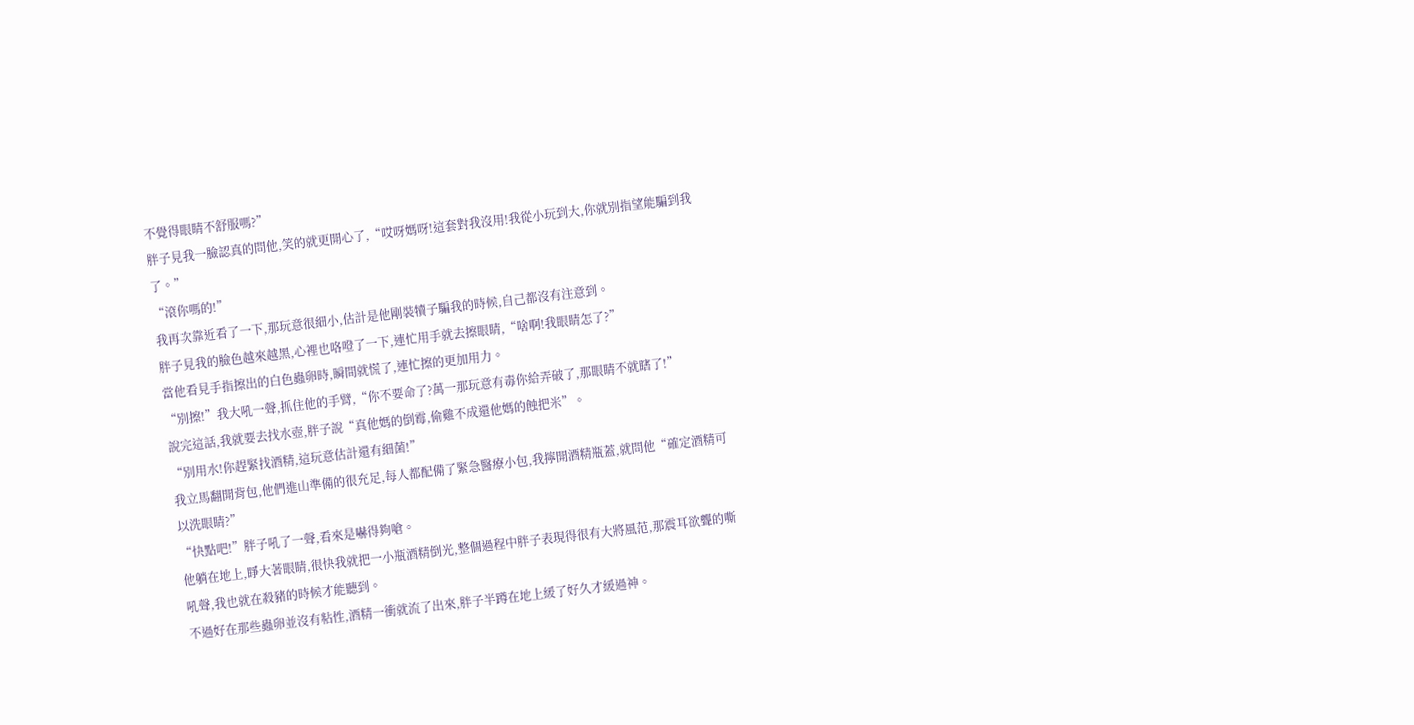不覺得眼睛不舒服嗎?”
胖子見我一臉認真的問他,笑的就更開心了,“哎呀媽呀!這套對我沒用!我從小玩到大,你就別指望能騙到我了。”
“滾你嗎的!”
我再次靠近看了一下,那玩意很細小,估計是他剛裝犢子騙我的時候,自己都沒有注意到。
胖子見我的臉色越來越黑,心裡也咯噔了一下,連忙用手就去擦眼睛,“啥啊!我眼睛怎了?”
當他看見手指擦出的白色蟲卵時,瞬間就慌了,連忙擦的更加用力。
“別擦!”我大吼一聲,抓住他的手臂,“你不要命了?萬一那玩意有毒你給弄破了,那眼睛不就瞎了!”
說完這話,我就要去找水壺,胖子說“真他媽的倒霉,偷雞不成還他媽的蝕把米”。
“別用水!你趕緊找酒精,這玩意估計還有細菌!”
我立馬翻開背包,他們進山準備的很充足,每人都配備了緊急醫療小包,我擰開酒精瓶蓋,就問他“確定酒精可以洗眼睛?”
“快點吧!”胖子吼了一聲,看來是嚇得夠嗆。
他躺在地上,睜大著眼睛,很快我就把一小瓶酒精倒光,整個過程中胖子表現得很有大將風范,那震耳欲聾的嘶吼聲,我也就在殺豬的時候才能聽到。
不過好在那些蟲卵並沒有粘性,酒精一衝就流了出來,胖子半蹲在地上緩了好久才緩過神。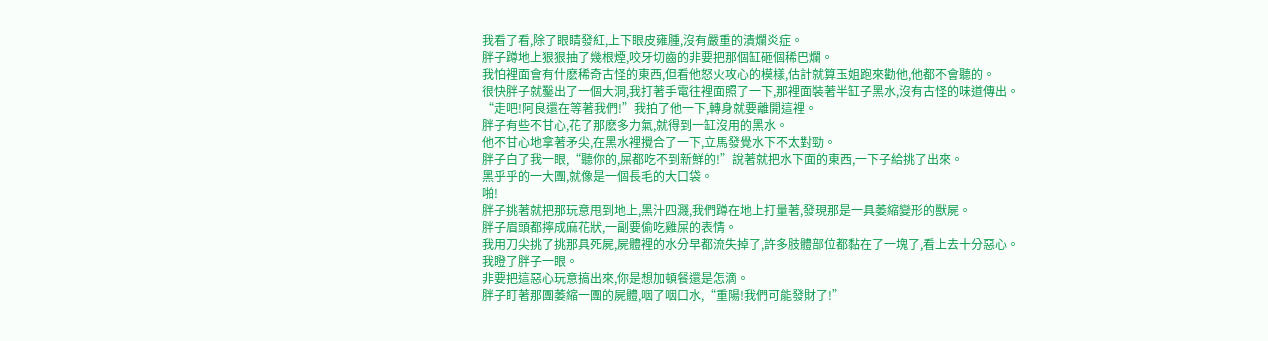我看了看,除了眼睛發紅,上下眼皮雍腫,沒有嚴重的潰爛炎症。
胖子蹲地上狠狠抽了幾根煙,咬牙切齒的非要把那個缸砸個稀巴爛。
我怕裡面會有什麽稀奇古怪的東西,但看他怒火攻心的模樣,估計就算玉姐跑來勸他,他都不會聽的。
很快胖子就鑿出了一個大洞,我打著手電往裡面照了一下,那裡面裝著半缸子黑水,沒有古怪的味道傳出。
“走吧!阿良還在等著我們!”我拍了他一下,轉身就要離開這裡。
胖子有些不甘心,花了那麽多力氣,就得到一缸沒用的黑水。
他不甘心地拿著矛尖,在黑水裡攪合了一下,立馬發覺水下不太對勁。
胖子白了我一眼,“聽你的,屎都吃不到新鮮的!”說著就把水下面的東西,一下子給挑了出來。
黑乎乎的一大團,就像是一個長毛的大口袋。
啪!
胖子挑著就把那玩意甩到地上,黑汁四濺,我們蹲在地上打量著,發現那是一具萎縮變形的獸屍。
胖子眉頭都擰成麻花狀,一副要偷吃雞屎的表情。
我用刀尖挑了挑那具死屍,屍體裡的水分早都流失掉了,許多肢體部位都黏在了一塊了,看上去十分惡心。
我瞪了胖子一眼。
非要把這惡心玩意搞出來,你是想加頓餐還是怎滴。
胖子盯著那團萎縮一團的屍體,咽了咽口水,“重陽!我們可能發財了!”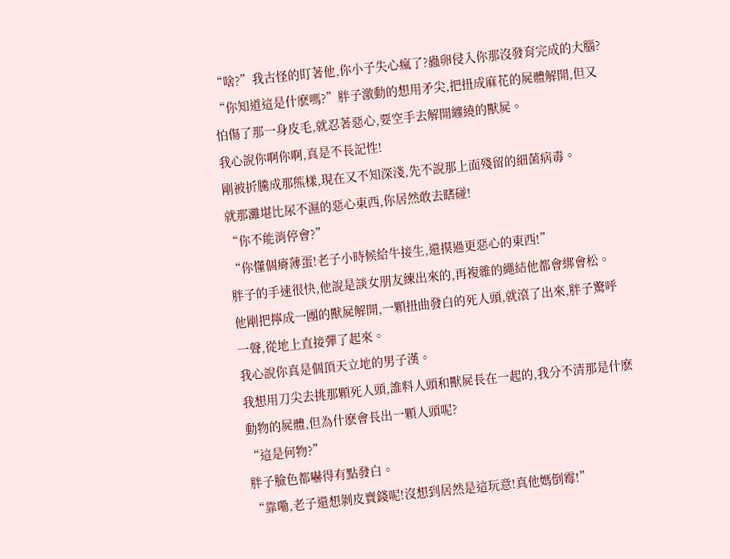“啥?”我古怪的盯著他,你小子失心瘋了?蟲卵侵入你那沒發育完成的大腦?
“你知道這是什麽嗎?”胖子激動的想用矛尖,把扭成麻花的屍體解開,但又怕傷了那一身皮毛,就忍著惡心,要空手去解開纏繞的獸屍。
我心說你啊你啊,真是不長記性!
剛被折騰成那熊樣,現在又不知深淺,先不說那上面殘留的細菌病毒。
就那灘堪比尿不濕的惡心東西,你居然敢去瞎碰!
“你不能消停會?”
“你懂個瘠薄蛋!老子小時候給牛接生,還摸過更惡心的東西!”
胖子的手速很快,他說是談女朋友練出來的,再複雜的繩結他都會綁會松。
他剛把擰成一團的獸屍解開,一顆扭曲發白的死人頭,就滾了出來,胖子驚呼一聲,從地上直接彈了起來。
我心說你真是個頂天立地的男子漢。
我想用刀尖去挑那顆死人頭,誰料人頭和獸屍長在一起的,我分不清那是什麽動物的屍體,但為什麽會長出一顆人頭呢?
“這是何物?”
胖子臉色都嚇得有點發白。
“靠嘞,老子還想剝皮賣錢呢!沒想到居然是這玩意!真他媽倒霉!”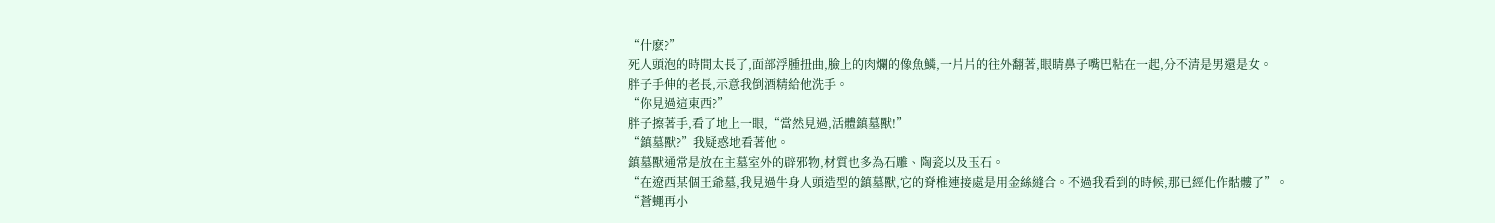“什麽?”
死人頭泡的時間太長了,面部浮腫扭曲,臉上的肉爛的像魚鱗,一片片的往外翻著,眼睛鼻子嘴巴粘在一起,分不清是男還是女。
胖子手伸的老長,示意我倒酒精給他洗手。
“你見過這東西?”
胖子擦著手,看了地上一眼,“當然見過,活體鎮墓獸!”
“鎮墓獸?”我疑惑地看著他。
鎮墓獸通常是放在主墓室外的辟邪物,材質也多為石雕、陶瓷以及玉石。
“在遼西某個王爺墓,我見過牛身人頭造型的鎮墓獸,它的脊椎連接處是用金絲縫合。不過我看到的時候,那已經化作骷髏了”。
“蒼蠅再小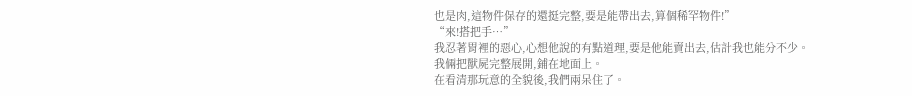也是肉,這物件保存的還挺完整,要是能帶出去,算個稀罕物件!”
“來!搭把手…”
我忍著胃裡的惡心,心想他說的有點道理,要是他能賣出去,估計我也能分不少。
我倆把獸屍完整展開,鋪在地面上。
在看清那玩意的全貌後,我們兩呆住了。